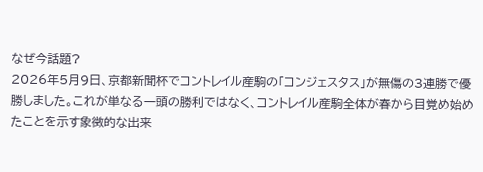なぜ今話題?
2026年5月9日、京都新聞杯でコントレイル産駒の「コンジェスタス」が無傷の3連勝で優勝しました。これが単なる一頭の勝利ではなく、コントレイル産駒全体が春から目覚め始めたことを示す象徴的な出来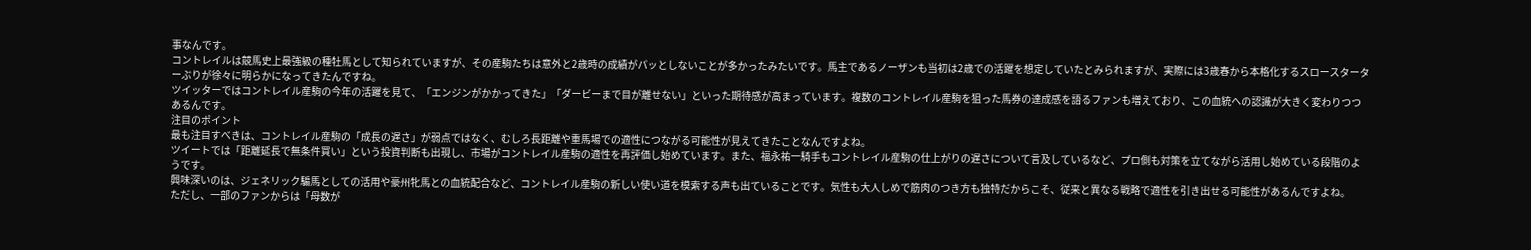事なんです。
コントレイルは競馬史上最強級の種牡馬として知られていますが、その産駒たちは意外と2歳時の成績がパッとしないことが多かったみたいです。馬主であるノーザンも当初は2歳での活躍を想定していたとみられますが、実際には3歳春から本格化するスロースターターぶりが徐々に明らかになってきたんですね。
ツイッターではコントレイル産駒の今年の活躍を見て、「エンジンがかかってきた」「ダービーまで目が離せない」といった期待感が高まっています。複数のコントレイル産駒を狙った馬券の達成感を語るファンも増えており、この血統への認識が大きく変わりつつあるんです。
注目のポイント
最も注目すべきは、コントレイル産駒の「成長の遅さ」が弱点ではなく、むしろ長距離や重馬場での適性につながる可能性が見えてきたことなんですよね。
ツイートでは「距離延長で無条件買い」という投資判断も出現し、市場がコントレイル産駒の適性を再評価し始めています。また、福永祐一騎手もコントレイル産駒の仕上がりの遅さについて言及しているなど、プロ側も対策を立てながら活用し始めている段階のようです。
興味深いのは、ジェネリック騸馬としての活用や豪州牝馬との血統配合など、コントレイル産駒の新しい使い道を模索する声も出ていることです。気性も大人しめで筋肉のつき方も独特だからこそ、従来と異なる戦略で適性を引き出せる可能性があるんですよね。
ただし、一部のファンからは「母数が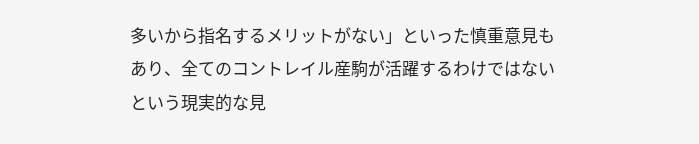多いから指名するメリットがない」といった慎重意見もあり、全てのコントレイル産駒が活躍するわけではないという現実的な見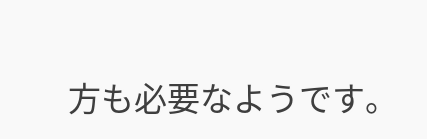方も必要なようです。